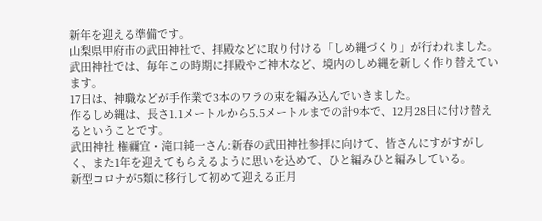新年を迎える準備です。
山梨県甲府市の武田神社で、拝殿などに取り付ける「しめ縄づくり」が行われました。
武田神社では、毎年この時期に拝殿やご神木など、境内のしめ縄を新しく作り替えています。
17日は、神職などが手作業で3本のワラの束を編み込んでいきました。
作るしめ縄は、長さ1.1メートルから5.5メートルまでの計9本で、12月28日に付け替えるということです。
武田神社 権禰宜・滝口純一さん:新春の武田神社参拝に向けて、皆さんにすがすがしく、また1年を迎えてもらえるように思いを込めて、ひと編みひと編みしている。
新型コロナが5類に移行して初めて迎える正月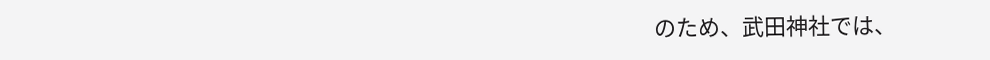のため、武田神社では、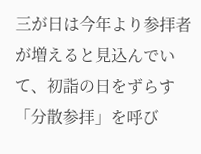三が日は今年より参拝者が増えると見込んでいて、初詣の日をずらす「分散参拝」を呼び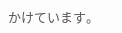かけています。